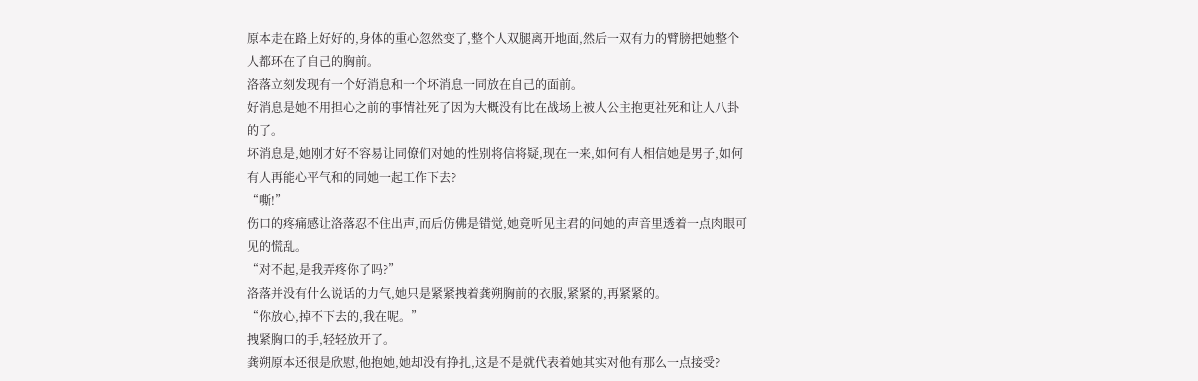原本走在路上好好的,身体的重心忽然变了,整个人双腿离开地面,然后一双有力的臂膀把她整个人都环在了自己的胸前。
洛落立刻发现有一个好消息和一个坏消息一同放在自己的面前。
好消息是她不用担心之前的事情社死了因为大概没有比在战场上被人公主抱更社死和让人八卦的了。
坏消息是,她刚才好不容易让同僚们对她的性别将信将疑,现在一来,如何有人相信她是男子,如何有人再能心平气和的同她一起工作下去?
“嘶!”
伤口的疼痛感让洛落忍不住出声,而后仿佛是错觉,她竟听见主君的问她的声音里透着一点肉眼可见的慌乱。
“对不起,是我弄疼你了吗?”
洛落并没有什么说话的力气,她只是紧紧拽着龚朔胸前的衣服,紧紧的,再紧紧的。
“你放心,掉不下去的,我在呢。”
拽紧胸口的手,轻轻放开了。
龚朔原本还很是欣慰,他抱她,她却没有挣扎,这是不是就代表着她其实对他有那么一点接受?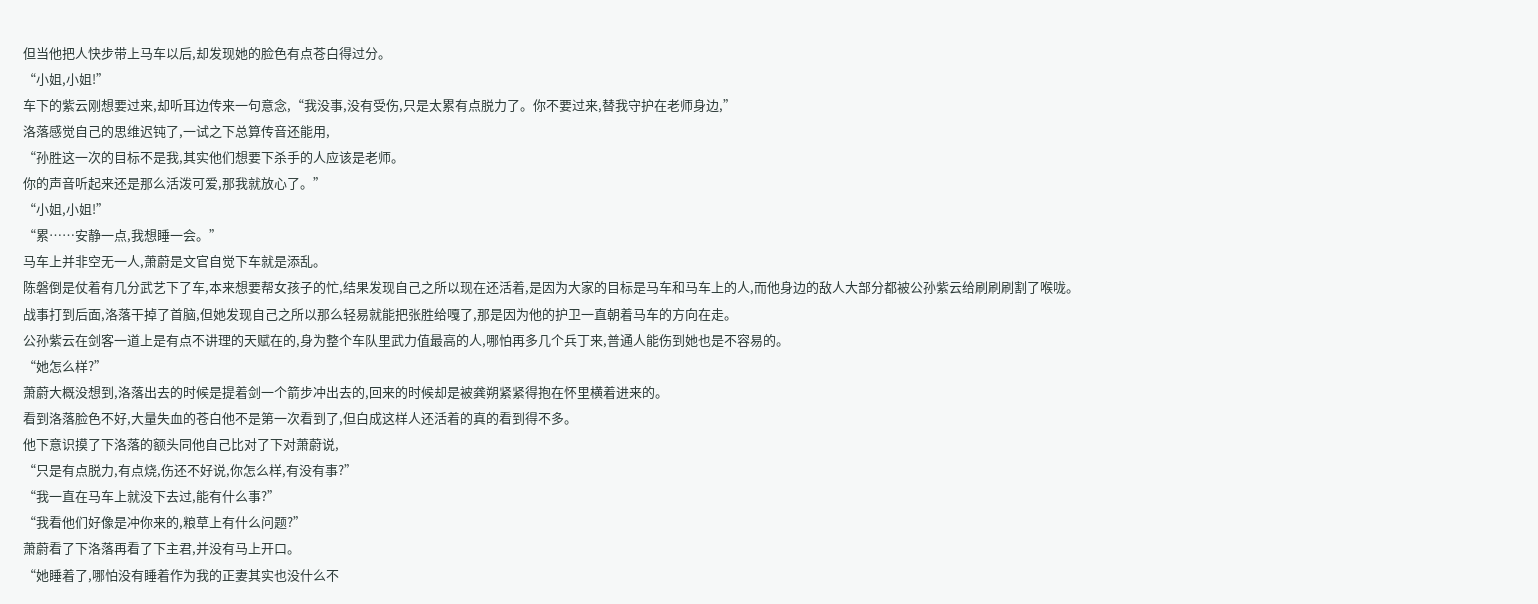但当他把人快步带上马车以后,却发现她的脸色有点苍白得过分。
“小姐,小姐!”
车下的紫云刚想要过来,却听耳边传来一句意念,“我没事,没有受伤,只是太累有点脱力了。你不要过来,替我守护在老师身边,”
洛落感觉自己的思维迟钝了,一试之下总算传音还能用,
“孙胜这一次的目标不是我,其实他们想要下杀手的人应该是老师。
你的声音听起来还是那么活泼可爱,那我就放心了。”
“小姐,小姐!”
“累……安静一点,我想睡一会。”
马车上并非空无一人,萧蔚是文官自觉下车就是添乱。
陈磐倒是仗着有几分武艺下了车,本来想要帮女孩子的忙,结果发现自己之所以现在还活着,是因为大家的目标是马车和马车上的人,而他身边的敌人大部分都被公孙紫云给刷刷刷割了喉咙。
战事打到后面,洛落干掉了首脑,但她发现自己之所以那么轻易就能把张胜给嘎了,那是因为他的护卫一直朝着马车的方向在走。
公孙紫云在剑客一道上是有点不讲理的天赋在的,身为整个车队里武力值最高的人,哪怕再多几个兵丁来,普通人能伤到她也是不容易的。
“她怎么样?”
萧蔚大概没想到,洛落出去的时候是提着剑一个箭步冲出去的,回来的时候却是被龚朔紧紧得抱在怀里横着进来的。
看到洛落脸色不好,大量失血的苍白他不是第一次看到了,但白成这样人还活着的真的看到得不多。
他下意识摸了下洛落的额头同他自己比对了下对萧蔚说,
“只是有点脱力,有点烧,伤还不好说,你怎么样,有没有事?”
“我一直在马车上就没下去过,能有什么事?”
“我看他们好像是冲你来的,粮草上有什么问题?”
萧蔚看了下洛落再看了下主君,并没有马上开口。
“她睡着了,哪怕没有睡着作为我的正妻其实也没什么不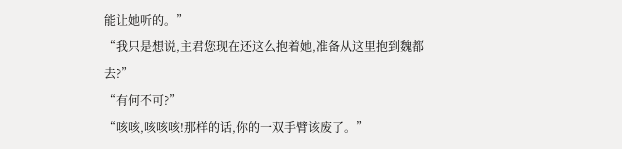能让她听的。”
“我只是想说,主君您现在还这么抱着她,准备从这里抱到魏都去?”
“有何不可?”
“咳咳,咳咳咳!那样的话,你的一双手臂该废了。”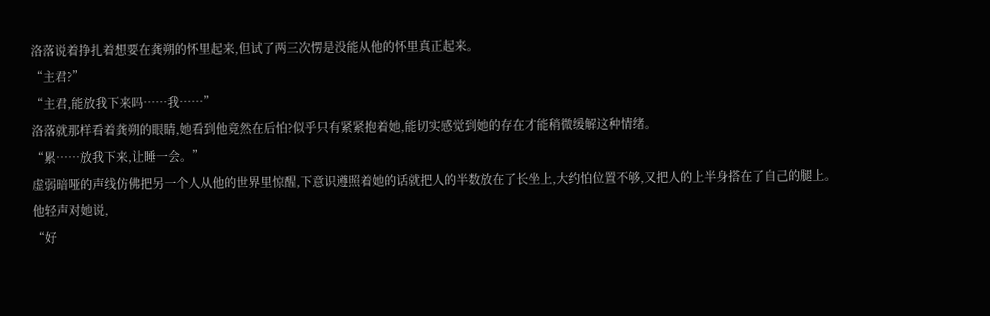洛落说着挣扎着想要在龚朔的怀里起来,但试了两三次愣是没能从他的怀里真正起来。
“主君?”
“主君,能放我下来吗……我……”
洛落就那样看着龚朔的眼睛,她看到他竟然在后怕?似乎只有紧紧抱着她,能切实感觉到她的存在才能稍微缓解这种情绪。
“累……放我下来,让睡一会。”
虚弱暗哑的声线仿佛把另一个人从他的世界里惊醒,下意识遵照着她的话就把人的半数放在了长坐上,大约怕位置不够,又把人的上半身搭在了自己的腿上。
他轻声对她说,
“好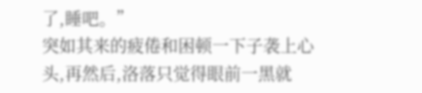了,睡吧。”
突如其来的疲倦和困顿一下子袭上心头,再然后,洛落只觉得眼前一黑就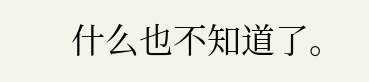什么也不知道了。